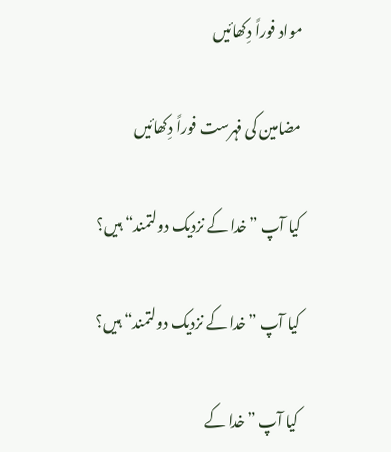مواد فوراً دِکھائیں

مضامین کی فہرست فوراً دِکھائیں

کیا آپ ”خدا کے نزدیک دولتمند“ ہیں؟

کیا آپ ”خدا کے نزدیک دولتمند“ ہیں؟

کیا آپ ”خدا کے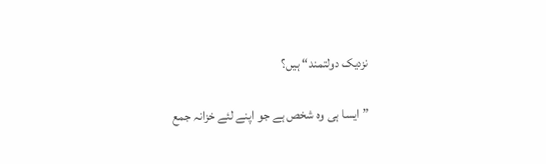نزدیک دولتمند“ ہیں؟

”ایسا ہی وہ شخص ہے جو اپنے لئے خزانہ جمع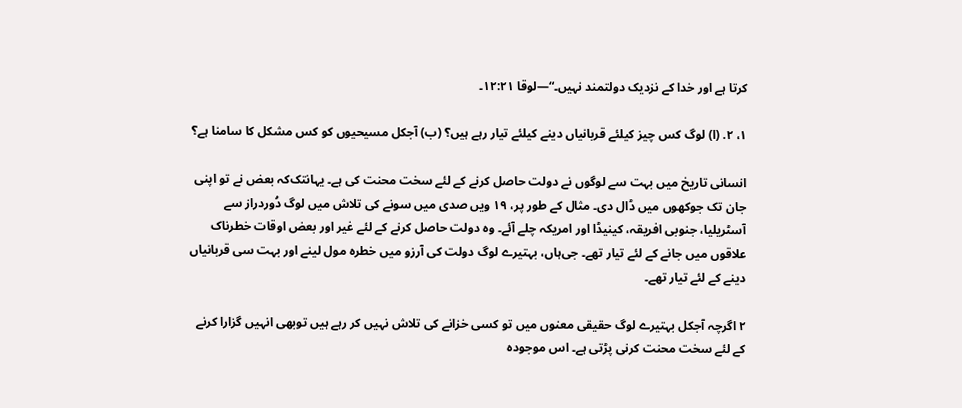کرتا ہے اور خدا کے نزدیک دولتمند نہیں۔“—لوقا ۱۲:۲۱۔

۱، ۲. (ا) لوگ کس چیز کیلئے قربانیاں دینے کیلئے تیار رہے ہیں؟ (ب) آجکل مسیحیوں کو کس مشکل کا سامنا ہے؟

انسانی تاریخ میں بہت سے لوگوں نے دولت حاصل کرنے کے لئے سخت محنت کی ہے۔ یہانتک‌کہ بعض نے تو اپنی جان تک جوکھوں میں ڈال دی۔ مثال کے طور پر، ۱۹ ویں صدی میں سونے کی تلاش میں لوگ دُوردراز سے آسٹریلیا، جنوبی افریقہ، کینیڈا اور امریکہ چلے آئے۔ وہ دولت حاصل کرنے کے لئے غیر اور بعض اوقات خطرناک علاقوں میں جانے کے لئے تیار تھے۔ جی‌ہاں، بہتیرے لوگ دولت کی آرزو میں خطرہ مول لینے اور بہت سی قربانیاں دینے کے لئے تیار تھے۔

۲ اگرچہ آجکل بہتیرے لوگ حقیقی معنوں میں تو کسی خزانے کی تلاش نہیں کر رہے ہیں توبھی انہیں گزارا کرنے کے لئے سخت محنت کرنی پڑتی ہے۔ اس موجودہ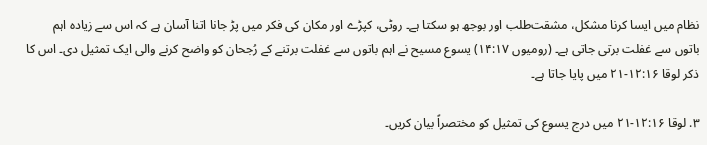نظام میں ایسا کرنا مشکل، مشقت‌طلب اور بوجھ ہو سکتا ہے۔ روٹی، کپڑے اور مکان کی فکر میں پڑ جانا اتنا آسان ہے کہ اس سے زیادہ اہم باتوں سے غفلت برتی جاتی ہے۔ (رومیوں ۱۴:۱۷) یسوع مسیح نے اہم باتوں سے غفلت برتنے کے رُجحان کو واضح کرنے والی ایک تمثیل دی۔ اس کا ذکر لوقا ۱۲:۱۶-۲۱ میں پایا جاتا ہے۔

۳. لوقا ۱۲:۱۶-۲۱ میں درج یسوع کی تمثیل کو مختصراً بیان کریں۔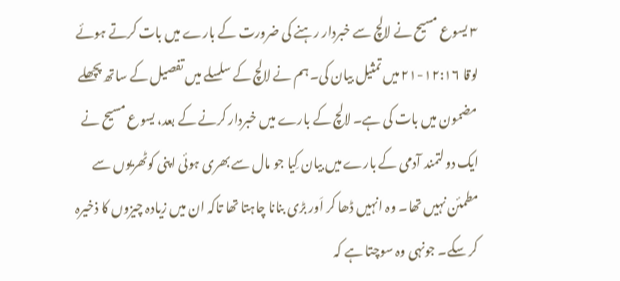۳ یسوع مسیح نے لالچ سے خبردار رہنے کی ضرورت کے بارے میں بات کرتے ہوئے لوقا ۱۲:۱۶-۲۱ میں تمثیل بیان کی۔ ہم نے لالچ کے سلسلے میں تفصیل کے ساتھ پچھلے مضمون میں بات کی ہے۔ لالچ کے بارے میں خبردار کرنے کے بعد، یسوع مسیح نے ایک دولتمند آدمی کے بارے میں بیان کِیا جو مال سے بھری ہوئی اپنی کوٹھریوں سے مطمئن نہیں تھا۔ وہ انہیں ڈھا کر اَور بڑی بنانا چاہتا تھا تاکہ ان میں زیادہ چیزوں کا ذخیرہ کر سکے۔ جونہی وہ سوچتا ہے کہ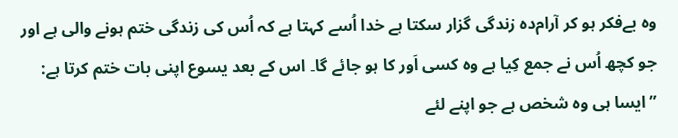وہ بےفکر ہو کر آرام‌دہ زندگی گزار سکتا ہے خدا اُسے کہتا ہے کہ اُس کی زندگی ختم ہونے والی ہے اور جو کچھ اُس نے جمع کِیا ہے وہ کسی اَور کا ہو جائے گا۔ اس کے بعد یسوع اپنی بات ختم کرتا ہے: ”ایسا ہی وہ شخص ہے جو اپنے لئے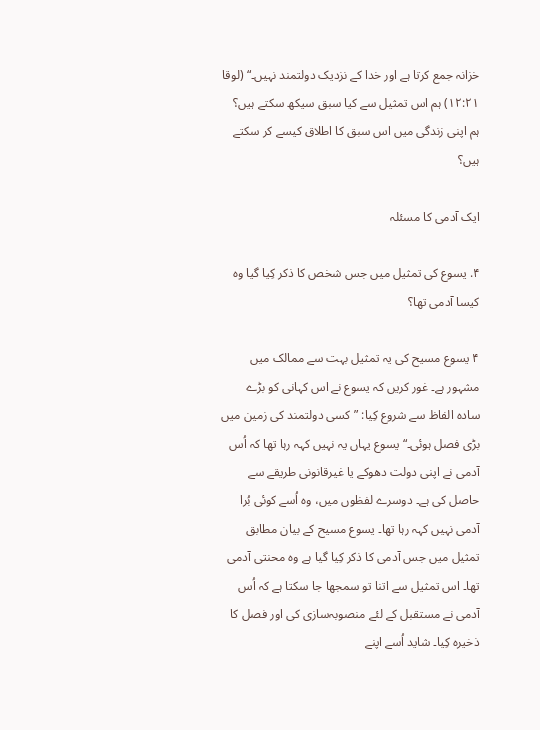خزانہ جمع کرتا ہے اور خدا کے نزدیک دولتمند نہیں۔“ (لوقا ۱۲:۲۱) ہم اس تمثیل سے کیا سبق سیکھ سکتے ہیں؟ ہم اپنی زندگی میں اس سبق کا اطلاق کیسے کر سکتے ہیں؟

ایک آدمی کا مسئلہ

۴. یسوع کی تمثیل میں جس شخص کا ذکر کِیا گیا وہ کیسا آدمی تھا؟

۴ یسوع مسیح کی یہ تمثیل بہت سے ممالک میں مشہور ہے۔ غور کریں کہ یسوع نے اس کہانی کو بڑے سادہ الفاظ سے شروع کِیا: ”کسی دولتمند کی زمین میں بڑی فصل ہوئی۔“ یسوع یہاں یہ نہیں کہہ رہا تھا کہ اُس آدمی نے اپنی دولت دھوکے یا غیرقانونی طریقے سے حاصل کی ہے۔ دوسرے لفظوں میں، وہ اُسے کوئی بُرا آدمی نہیں کہہ رہا تھا۔ یسوع مسیح کے بیان مطابق تمثیل میں جس آدمی کا ذکر کِیا گیا ہے وہ محنتی آدمی تھا۔ اس تمثیل سے اتنا تو سمجھا جا سکتا ہے کہ اُس آدمی نے مستقبل کے لئے منصوبہ‌سازی کی اور فصل کا ذخیرہ کِیا۔ شاید اُسے اپنے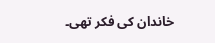خاندان کی فکر تھی۔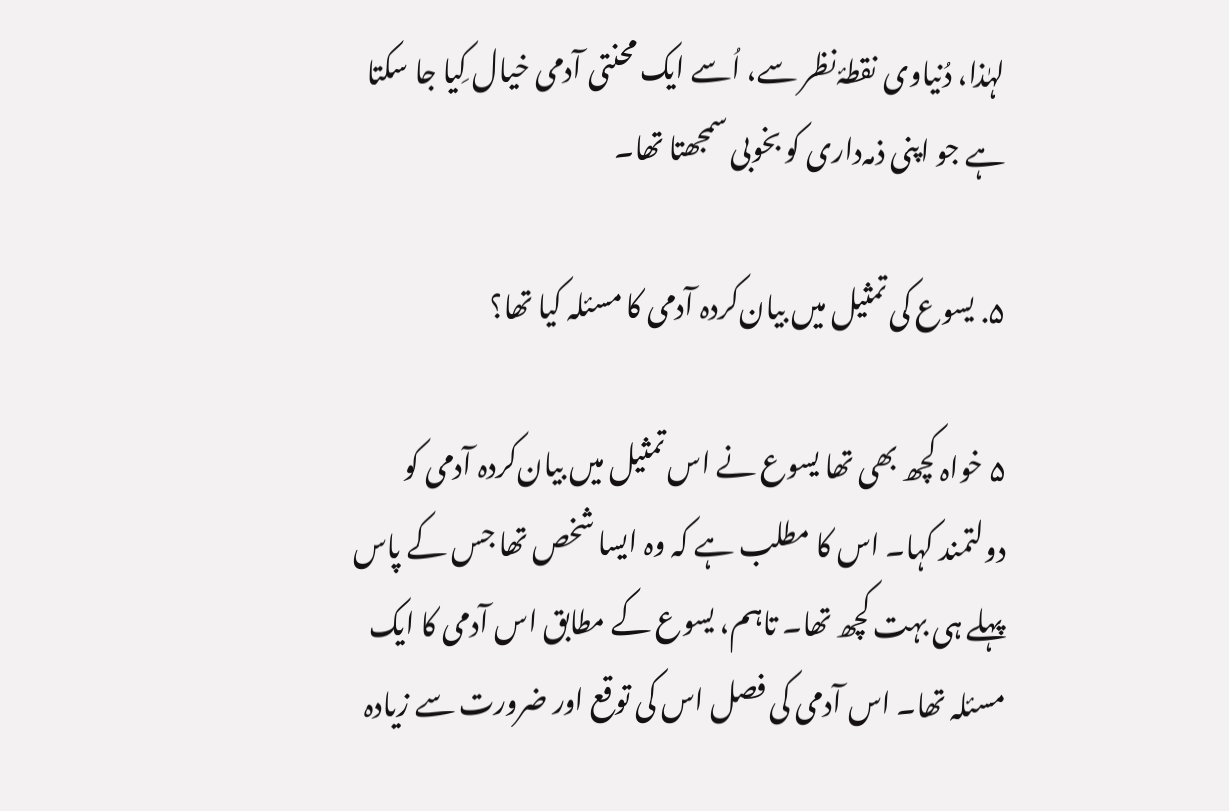لہٰذا، دُنیاوی نقطۂ‌نظر سے، اُسے ایک محنتی آدمی خیال کِیا جا سکتا ہے جو اپنی ذمہ‌داری کو بخوبی سمجھتا تھا۔

۵. یسوع کی تمثیل میں بیان‌کردہ آدمی کا مسئلہ کیا تھا؟

۵ خواہ کچھ بھی تھا یسوع نے اس تمثیل میں بیان‌کردہ آدمی کو دولتمند کہا۔ اس کا مطلب ہے کہ وہ ایسا شخص تھا جس کے پاس پہلے ہی بہت کچھ تھا۔ تاہم، یسوع کے مطابق اس آدمی کا ایک مسئلہ تھا۔ اس آدمی کی فصل اس کی توقع اور ضرورت سے زیادہ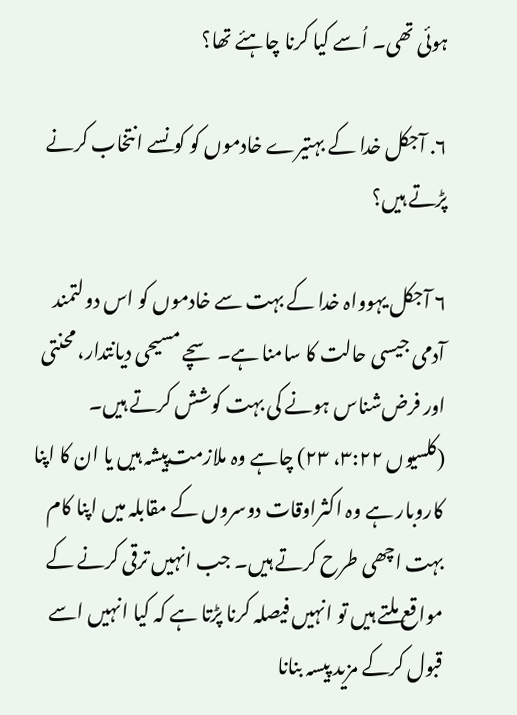ہوئی تھی۔ اُسے کیا کرنا چاہئے تھا؟

۶. آجکل خدا کے بہتیرے خادموں کو کونسے انتخاب کرنے پڑتے ہیں؟

۶ آجکل یہوواہ خدا کے بہت سے خادموں کو اس دولتمند آدمی جیسی حالت کا سامنا ہے۔ سچے مسیحی دیانتدار، محنتی اور فرض‌شناس ہونے کی بہت کوشش کرتے ہیں۔ (کلسیوں ۳:۲۲، ۲۳) چاہے وہ ملازمت‌پیشہ ہیں یا ان کا اپنا کاروبار ہے وہ اکثراوقات دوسروں کے مقابلہ میں اپنا کام بہت اچھی طرح کرتے ہیں۔ جب انہیں ترقی کرنے کے مواقع ملتے ہیں تو انہیں فیصلہ کرنا پڑتا ہے کہ کیا انہیں اسے قبول کرکے مزید پیسہ بنانا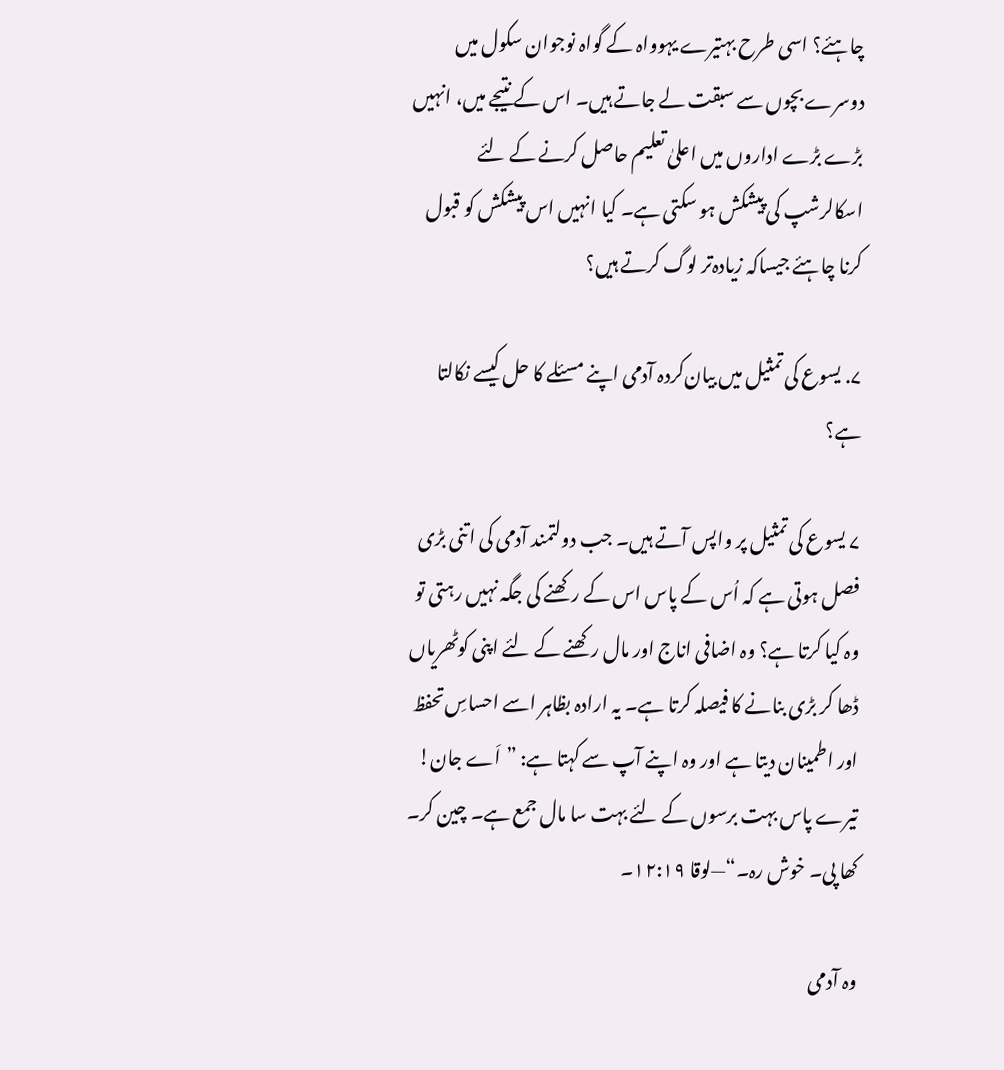چاہئے؟ اسی طرح بہتیرے یہوواہ کے گواہ نوجوان سکول میں دوسرے بچوں سے سبقت لے جاتے ہیں۔ اس کے نتیجے میں، انہیں بڑے بڑے اداروں میں اعلیٰ تعلیم حاصل کرنے کے لئے اسکالرشپ کی پیشکش ہو سکتی ہے۔ کیا انہیں اس پیشکش کو قبول کرنا چاہئے جیساکہ زیادہ‌تر لوگ کرتے ہیں؟

۷. یسوع کی تمثیل میں بیان‌کردہ آدمی اپنے مسئلے کا حل کیسے نکالتا ہے؟

۷ یسوع کی تمثیل پر واپس آتے ہیں۔ جب دولتمند آدمی کی اتنی بڑی فصل ہوتی ہے کہ اُس کے پاس اس کے رکھنے کی جگہ نہیں رہتی تو وہ کیا کرتا ہے؟ وہ اضافی اناج اور مال رکھنے کے لئے اپنی کوٹھریاں ڈھا کر بڑی بنانے کا فیصلہ کرتا ہے۔ یہ ارادہ بظاہر اسے احساسِ‌تحفظ اور اطمینان دیتا ہے اور وہ اپنے آپ سے کہتا ہے: ”اَے جان! تیرے پاس بہت برسوں کے لئے بہت سا مال جمع ہے۔ چین کر۔ کھا پی۔ خوش رہ۔“—لوقا ۱۲:۱۹۔

وہ آدمی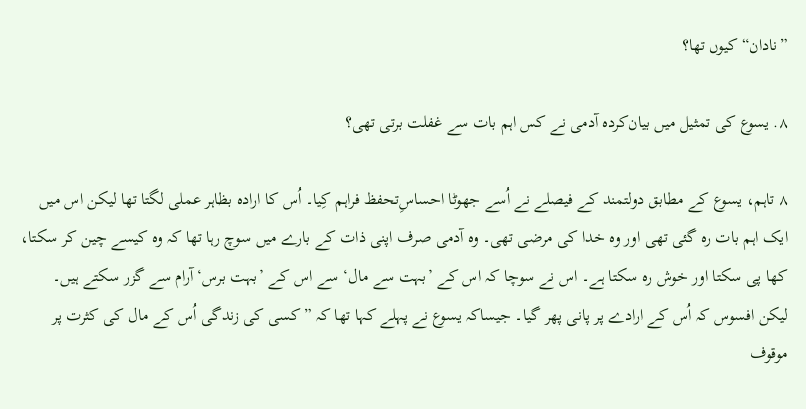”نادان“ کیوں تھا؟

۸. یسوع کی تمثیل میں بیان‌کردہ آدمی نے کس اہم بات سے غفلت برتی تھی؟

۸ تاہم، یسوع کے مطابق دولتمند کے فیصلے نے اُسے جھوٹا احساسِ‌تحفظ فراہم کِیا۔ اُس کا ارادہ بظاہر عملی لگتا تھا لیکن اس میں ایک اہم بات رہ گئی تھی اور وہ خدا کی مرضی تھی۔ وہ آدمی صرف اپنی ذات کے بارے میں سوچ رہا تھا کہ وہ کیسے چین کر سکتا، کھا پی سکتا اور خوش رہ سکتا ہے۔ اس نے سوچا کہ اس کے ’بہت سے مال‘ سے اس کے ’بہت برس‘ آرام سے گزر سکتے ہیں۔ لیکن افسوس کہ اُس کے ارادے پر پانی پھر گیا۔ جیساکہ یسوع نے پہلے کہا تھا کہ ”کسی کی زندگی اُس کے مال کی کثرت پر موقوف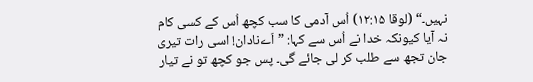نہیں۔“ (لوقا ۱۲:۱۵) اُس آدمی کا سب کچھ اُس کے کسی کام نہ آیا کیونکہ خدا نے اُس سے کہا: ”اَےنادان! اسی رات تیری جان تجھ سے طلب کر لی جائے گی۔ پس جو کچھ تو نے تیار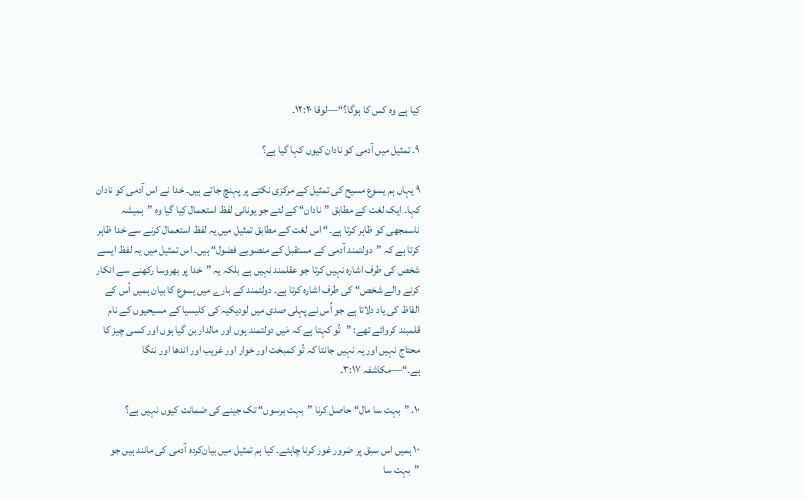کِیا ہے وہ کس کا ہوگا؟“—لوقا ۱۲:۲۰۔

۹. تمثیل میں آدمی کو نادان کیوں کہا گیا ہے؟

۹ یہاں ہم یسوع مسیح کی تمثیل کے مرکزی نکتے پر پہنچ جاتے ہیں۔ خدا نے اس آدمی کو نادان کہا۔ ایک لغت کے مطابق ”نادان“ کے لئے جو یونانی لفظ استعمال کِیا گیا وہ ”ہمیشہ ناسمجھی کو ظاہر کرتا ہے۔“ اس لغت کے مطابق تمثیل میں یہ لفظ استعمال کرنے سے خدا ظاہر کرتا ہے کہ ”دولتمند آدمی کے مستقبل کے منصوبے فضول“ ہیں۔ اس تمثیل میں یہ لفظ ایسے شخص کی طرف اشارہ نہیں کرتا جو عقلمند نہیں ہے بلکہ یہ ”خدا پر بھروسا رکھنے سے انکار کرنے والے شخص“ کی طرف اشارہ کرتا ہے۔ دولتمند کے بارے میں یسوع کا بیان ہمیں اُس کے الفاظ کی یاد دلاتا ہے جو اُس نے پہلی صدی میں لودیکیہ کی کلیسیا کے مسیحیوں کے نام قلمبند کروائے تھے: ”تُو کہتا ہے کہ مَیں دولتمند ہوں اور مالدار بن گیا ہوں اور کسی چیز کا محتاج نہیں اور یہ نہیں جانتا کہ تُو کمبخت اور خوار اور غریب اور اندھا اور ننگا ہے۔“—مکاشفہ ۳:۱۷۔

۱۰. ”بہت سا مال“ حاصل کرنا ”بہت برسوں“ تک جینے کی ضمانت کیوں نہیں ہے؟

۱۰ ہمیں اس سبق پر ضرور غور کرنا چاہئے۔ کیا ہم تمثیل میں بیان‌کردہ آدمی کی مانند ہیں جو ”بہت سا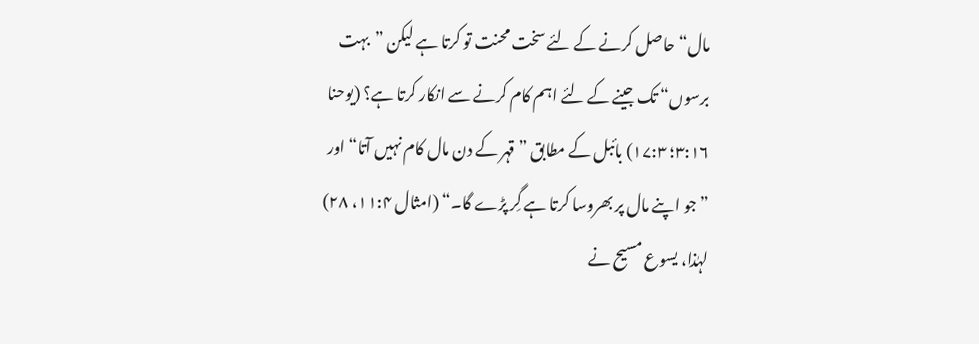مال“ حاصل کرنے کے لئے سخت محنت تو کرتا ہے لیکن ”بہت برسوں“ تک جینے کے لئے اہم کام کرنے سے انکار کرتا ہے؟ (یوحنا ۳:۱۶؛ ۱۷:۳) بائبل کے مطابق ”قہر کے دن مال کام نہیں آتا“ اور ”جو اپنے مال پر بھروسا کرتا ہے گِر پڑے گا۔“ (امثال ۱۱:۴، ۲۸) لہٰذا، یسوع مسیح نے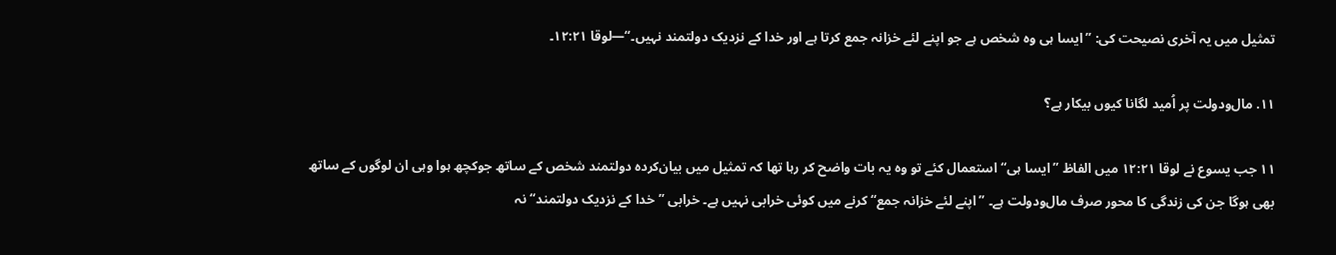تمثیل میں یہ آخری نصیحت کی: ”ایسا ہی وہ شخص ہے جو اپنے لئے خزانہ جمع کرتا ہے اور خدا کے نزدیک دولتمند نہیں۔“—لوقا ۱۲:۲۱۔

۱۱. مال‌ودولت پر اُمید لگانا کیوں بیکار ہے؟

۱۱ جب یسوع نے لوقا ۱۲:۲۱ میں الفاظ ”ایسا ہی“ استعمال کئے تو وہ یہ بات واضح کر رہا تھا کہ تمثیل میں بیان‌کردہ دولتمند شخص کے ساتھ جوکچھ ہوا وہی ان لوگوں کے ساتھ بھی ہوگا جن کی زندگی کا محور صرف مال‌ودولت ہے۔ ”اپنے لئے خزانہ جمع“ کرنے میں کوئی خرابی نہیں ہے۔ خرابی ”خدا کے نزدیک دولتمند“ نہ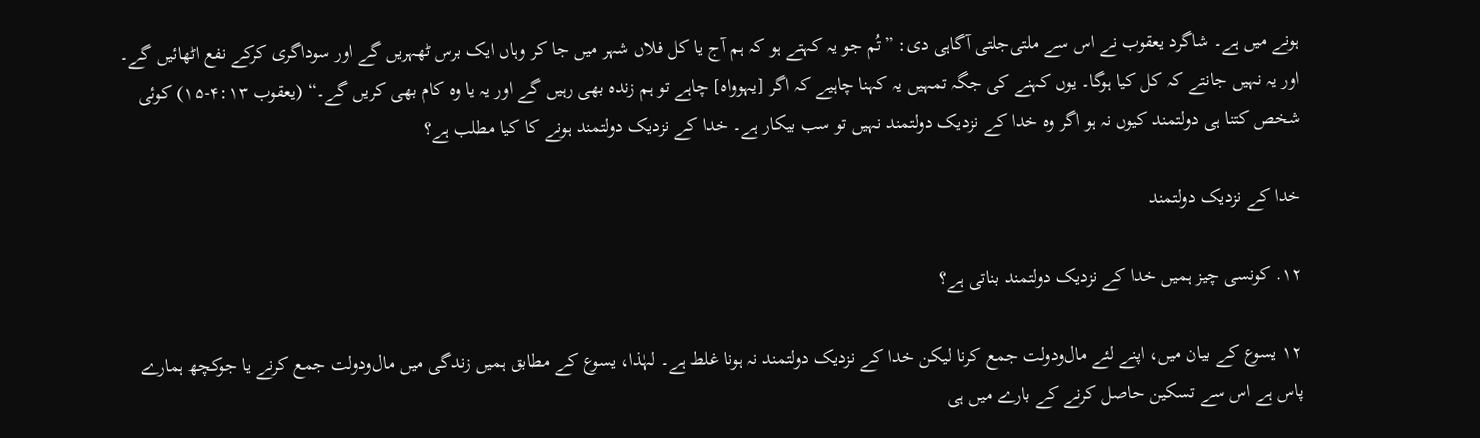ہونے میں ہے۔ شاگرد یعقوب نے اس سے ملتی‌جلتی آگاہی دی: ”تُم جو یہ کہتے ہو کہ ہم آج یا کل فلاں شہر میں جا کر وہاں ایک برس ٹھہریں گے اور سوداگری کرکے نفع اٹھائیں گے۔ اور یہ نہیں جانتے کہ کل کیا ہوگا۔ یوں کہنے کی جگہ تمہیں یہ کہنا چاہیے کہ اگر [یہوواہ] چاہے تو ہم زندہ بھی رہیں گے اور یہ یا وہ کام بھی کریں گے۔“ (یعقوب ۴:۱۳-۱۵) کوئی شخص کتنا ہی دولتمند کیوں نہ ہو اگر وہ خدا کے نزدیک دولتمند نہیں تو سب بیکار ہے۔ خدا کے نزدیک دولتمند ہونے کا کیا مطلب ہے؟

خدا کے نزدیک دولتمند

۱۲. کونسی چیز ہمیں خدا کے نزدیک دولتمند بناتی ہے؟

۱۲ یسوع کے بیان میں، اپنے لئے مال‌ودولت جمع کرنا لیکن خدا کے نزدیک دولتمند نہ ہونا غلط ہے۔ لہٰذا، یسوع کے مطابق ہمیں زندگی میں مال‌ودولت جمع کرنے یا جوکچھ ہمارے پاس ہے اس سے تسکین حاصل کرنے کے بارے میں ہی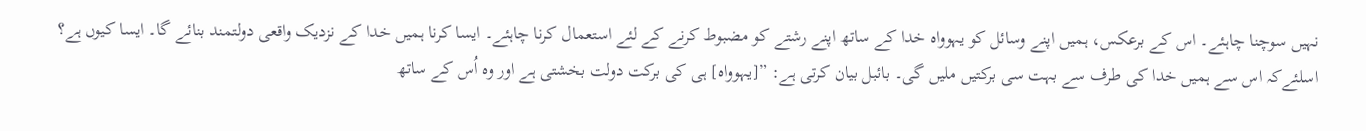نہیں سوچنا چاہئے۔ اس کے برعکس، ہمیں اپنے وسائل کو یہوواہ خدا کے ساتھ اپنے رشتے کو مضبوط کرنے کے لئے استعمال کرنا چاہئے۔ ایسا کرنا ہمیں خدا کے نزدیک واقعی دولتمند بنائے گا۔ ایسا کیوں ہے؟ اسلئےکہ اس سے ہمیں خدا کی طرف سے بہت سی برکتیں ملیں گی۔ بائبل بیان کرتی ہے: ”[یہوواہ] ہی کی برکت دولت بخشتی ہے اور وہ اُس کے ساتھ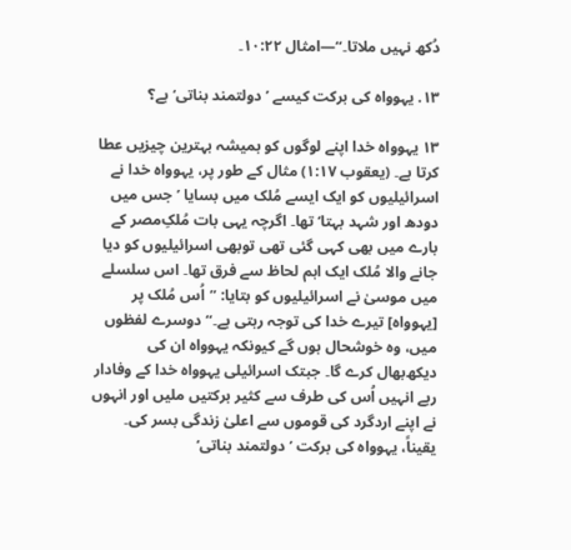دُکھ نہیں ملاتا۔“—امثال ۱۰:۲۲۔

۱۳. یہوواہ کی برکت کیسے ’دولتمند بناتی‘ ہے؟

۱۳ یہوواہ خدا اپنے لوگوں کو ہمیشہ بہترین چیزیں عطا کرتا ہے۔ (یعقوب ۱:۱۷) مثال کے طور پر، یہوواہ خدا نے اسرائیلیوں کو ایک ایسے مُلک میں بسایا ’جس میں دودھ اور شہد بہتا‘ تھا۔ اگرچہ یہی بات مُلکِ‌مصر کے بارے میں بھی کہی گئی تھی توبھی اسرائیلیوں کو دیا جانے والا مُلک ایک اہم لحاظ سے فرق تھا۔ اس سلسلے میں موسیٰ نے اسرائیلیوں کو بتایا: ”اُس مُلک پر [یہوواہ] تیرے خدا کی توجہ رہتی ہے۔“ دوسرے لفظوں میں، وہ خوشحال ہوں گے کیونکہ یہوواہ ان کی دیکھ‌بھال کرے گا۔ جبتک اسرائیلی یہوواہ خدا کے وفادار رہے انہیں اُس کی طرف سے کثیر برکتیں ملیں اور انہوں نے اپنے اردگرد کی قوموں سے اعلیٰ زندگی بسر کی۔ یقیناً، یہوواہ کی برکت ’دولتمند بناتی‘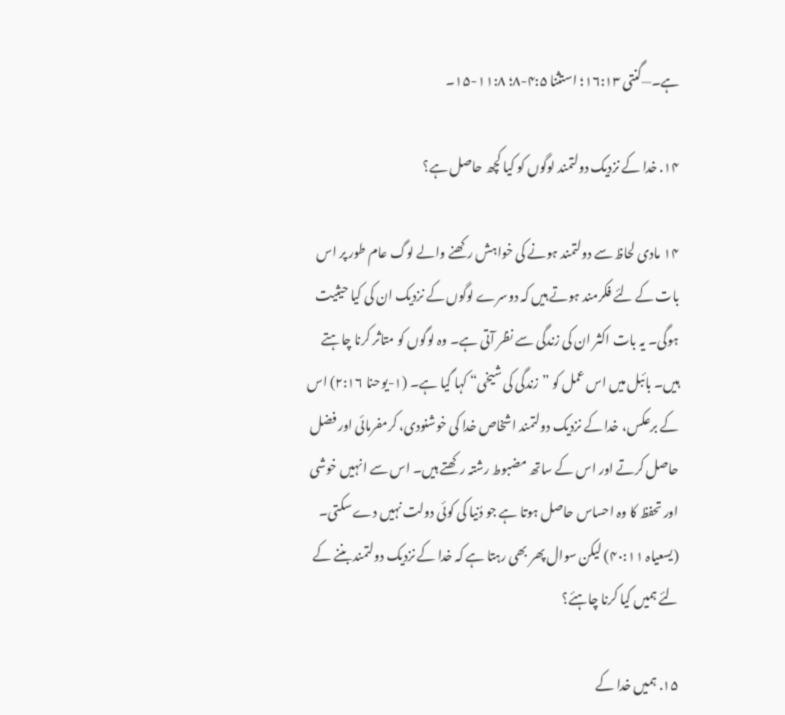ہے۔—گنتی ۱۶:۱۳؛ استثنا ۴:۵-۸؛ ۱۱:۸-۱۵۔

۱۴. خدا کے نزدیک دولتمند لوگوں کو کیا کچھ حاصل ہے؟

۱۴ مادی لحاظ سے دولتمند ہونے کی خواہش رکھنے والے لوگ عام طور پر اس بات کے لئے فکرمند ہوتے ہیں کہ دوسرے لوگوں کے نزدیک ان کی کیا حیثیت ہوگی۔ یہ بات اکثر ان کی زندگی سے نظر آتی ہے۔ وہ لوگوں کو متاثر کرنا چاہتے ہیں۔ بائبل میں اس عمل کو ”زندگی کی شیخی“ کہا گیا ہے۔ (۱-یوحنا ۲:۱۶) اس کے برعکس، خدا کے نزدیک دولتمند اشخاص خدا کی خوشنودی، کرمفرمائی اور فضل حاصل کرتے اور اس کے ساتھ مضبوط رشتہ رکھتے ہیں۔ اس سے انہیں خوشی اور تحفظ کا وہ احساس حاصل ہوتا ہے جو دُنیا کی کوئی دولت نہیں دے سکتی۔ (یسعیاہ ۴۰:۱۱) لیکن سوال پھر بھی رہتا ہے کہ خدا کے نزدیک دولتمند بننے کے لئے ہمیں کیا کرنا چاہئے؟

۱۵. ہمیں خدا کے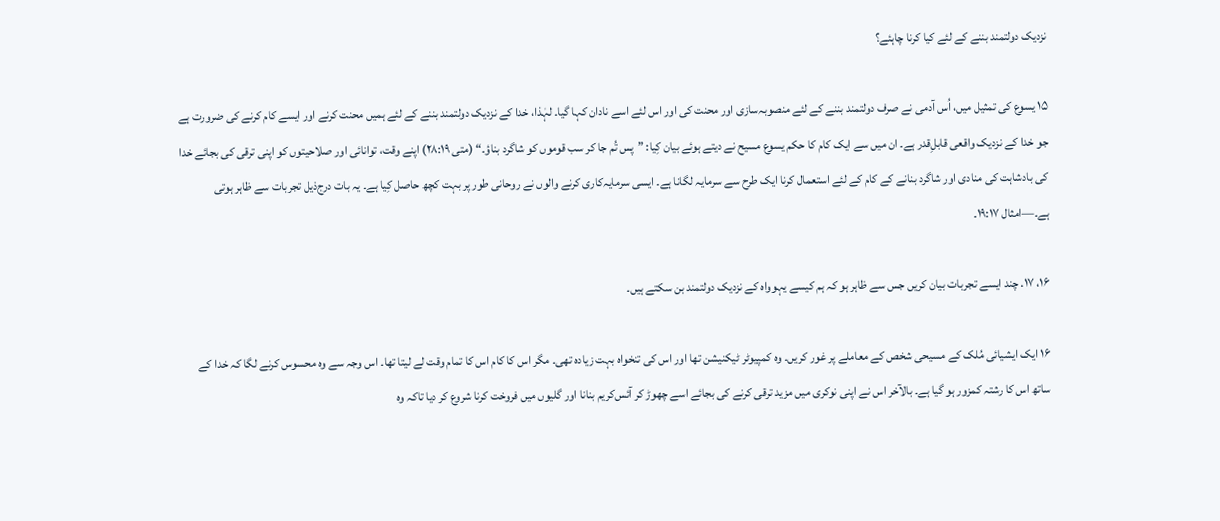نزدیک دولتمند بننے کے لئے کیا کرنا چاہئے؟

۱۵ یسوع کی تمثیل میں، اُس آدمی نے صرف دولتمند بننے کے لئے منصوبہ‌سازی اور محنت کی اور اس لئے اسے نادان کہا گیا۔ لہٰذا، خدا کے نزدیک دولتمند بننے کے لئے ہمیں محنت کرنے اور ایسے کام کرنے کی ضرورت ہے جو خدا کے نزدیک واقعی قابلِ‌قدر ہے۔ ان میں سے ایک کام کا حکم یسوع مسیح نے دیتے ہوئے بیان کِیا: ”پس تُم جا کر سب قوموں کو شاگرد بناؤ۔“ (متی ۲۸:۱۹) اپنے وقت، توانائی اور صلاحیتوں کو اپنی ترقی کی بجائے خدا کی بادشاہت کی منادی اور شاگرد بنانے کے کام کے لئے استعمال کرنا ایک طرح سے سرمایہ لگانا ہے۔ ایسی سرمایہ‌کاری کرنے والوں نے روحانی طور پر بہت کچھ حاصل کِیا ہے۔ یہ بات درج‌ذیل تجربات سے ظاہر ہوتی ہے۔—امثال ۱۹:۱۷۔

۱۶، ۱۷. چند ایسے تجربات بیان کریں جس سے ظاہر ہو کہ ہم کیسے یہوواہ کے نزدیک دولتمند بن سکتے ہیں۔

۱۶ ایک ایشیائی مُلک کے مسیحی شخص کے معاملے پر غور کریں۔ وہ کمپیوٹر ٹیکنیشن تھا اور اس کی تنخواہ بہت زیادہ تھی۔ مگر اس کا کام اس کا تمام وقت لے لیتا تھا۔ اس وجہ سے وہ محسوس کرنے لگا کہ خدا کے ساتھ اس کا رشتہ کمزور ہو گیا ہے۔ بالآخر اس نے اپنی نوکری میں مزید ترقی کرنے کی بجائے اسے چھوڑ کر آئس‌کریم بنانا اور گلیوں میں فروخت کرنا شروع کر دیا تاکہ وہ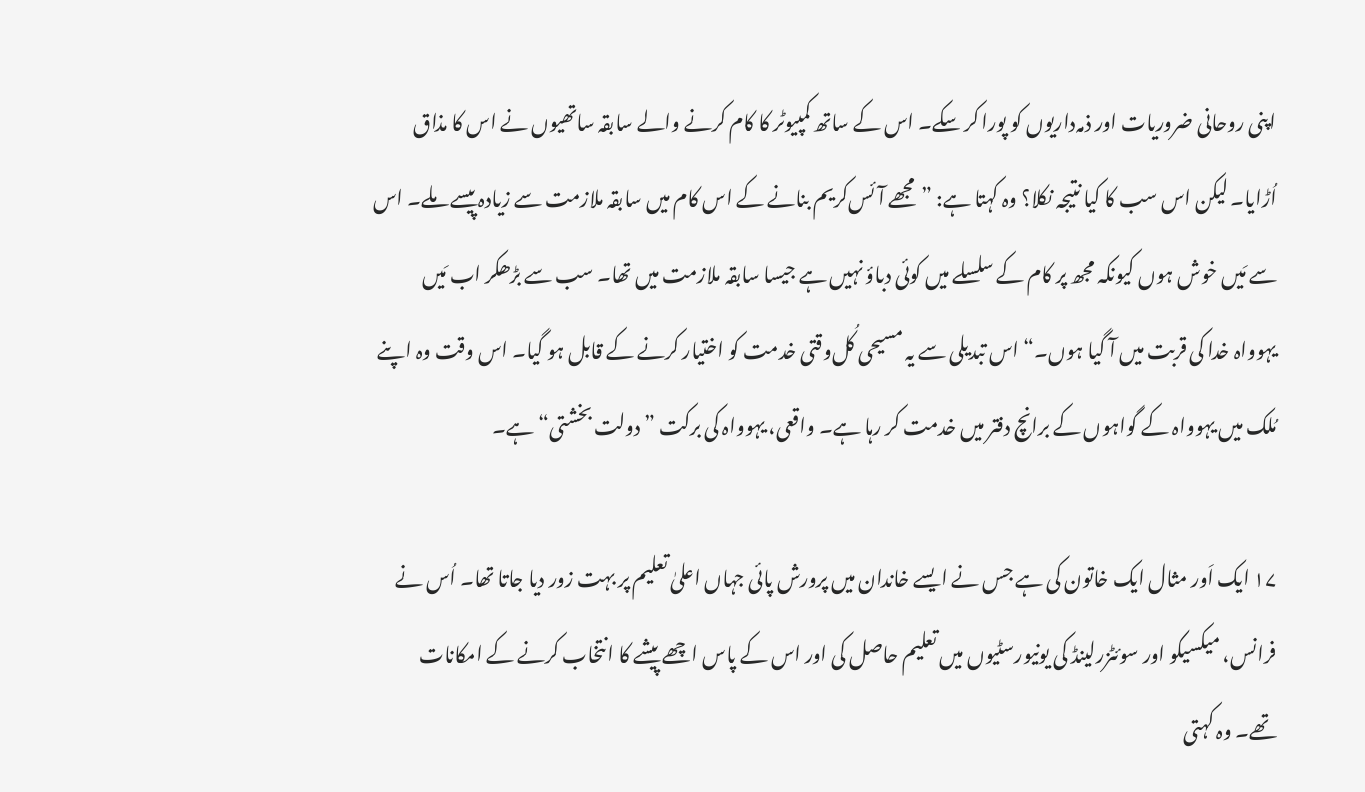اپنی روحانی ضروریات اور ذمہ‌داریوں کو پورا کر سکے۔ اس کے ساتھ کمپیوٹر کا کام کرنے والے سابقہ ساتھیوں نے اس کا مذاق اُڑایا۔ لیکن اس سب کا کیا نتیجہ نکلا؟ وہ کہتا ہے: ”مجھے آئس‌کریم بنانے کے اس کام میں سابقہ ملازمت سے زیادہ پیسے ملے۔ اس سے مَیں خوش ہوں کیونکہ مجھ پر کام کے سلسلے میں کوئی دباؤ نہیں ہے جیسا سابقہ ملازمت میں تھا۔ سب سے بڑھکر اب مَیں یہوواہ خدا کی قربت میں آ گیا ہوں۔“ اس تبدیلی سے یہ مسیحی کُل‌وقتی خدمت کو اختیار کرنے کے قابل ہو گیا۔ اس وقت وہ اپنے مُلک میں یہوواہ کے گواہوں کے برانچ دفتر میں خدمت کر رہا ہے۔ واقعی، یہوواہ کی برکت ”دولت بخشتی“ ہے۔

۱۷ ایک اَور مثال ایک خاتون کی ہے جس نے ایسے خاندان میں پرورش پائی جہاں اعلیٰ تعلیم پر بہت زور دیا جاتا تھا۔ اُس نے فرانس، میکسیکو اور سوئٹزرلینڈ کی یونیورسٹیوں میں تعلیم حاصل کی اور اس کے پاس اچھے پیشے کا انتخاب کرنے کے امکانات تھے۔ وہ کہتی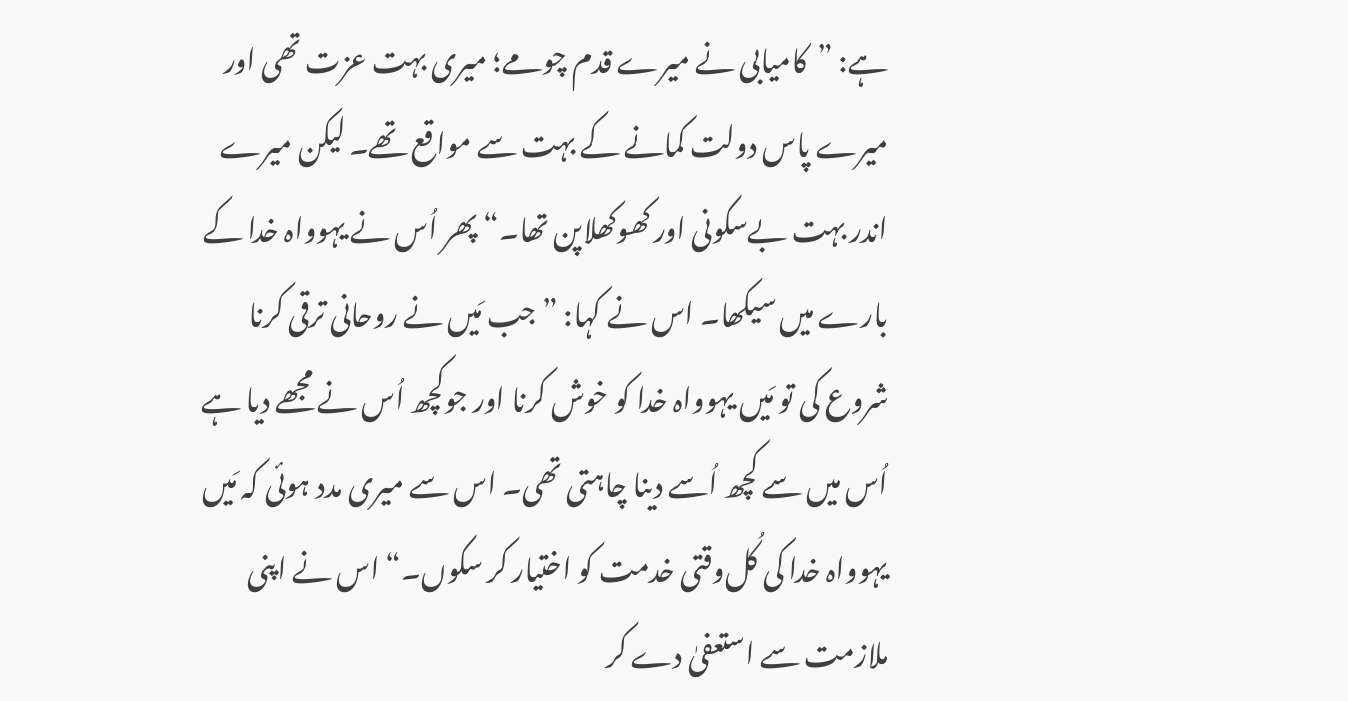ہے: ”کامیابی نے میرے قدم چومے؛ میری بہت عزت تھی اور میرے پاس دولت کمانے کے بہت سے مواقع تھے۔ لیکن میرے اندر بہت بےسکونی اور کھوکھلاپن تھا۔“ پھر اُس نے یہوواہ خدا کے بارے میں سیکھا۔ اس نے کہا: ”جب مَیں نے روحانی ترقی کرنا شروع کی تو مَیں یہوواہ خدا کو خوش کرنا اور جوکچھ اُس نے مجھے دیا ہے اُس میں سے کچھ اُسے دینا چاہتی تھی۔ اس سے میری مدد ہوئی کہ مَیں یہوواہ خدا کی کُل‌وقتی خدمت کو اختیار کر سکوں۔“ اس نے اپنی ملازمت سے استعفیٰ دے کر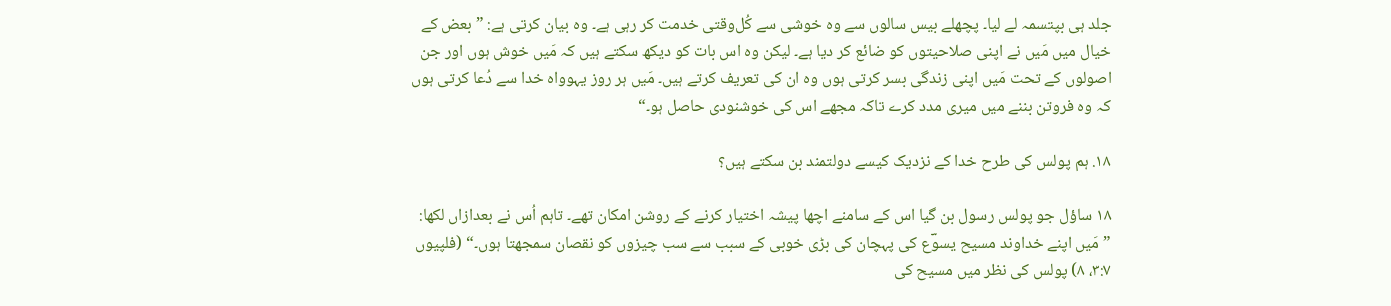جلد ہی بپتسمہ لے لیا۔ پچھلے بیس سالوں سے وہ خوشی سے کُل‌وقتی خدمت کر رہی ہے۔ وہ بیان کرتی ہے: ”بعض کے خیال میں مَیں نے اپنی صلاحیتوں کو ضائع کر دیا ہے۔ لیکن وہ اس بات کو دیکھ سکتے ہیں کہ مَیں خوش ہوں اور جن اصولوں کے تحت مَیں اپنی زندگی بسر کرتی ہوں وہ ان کی تعریف کرتے ہیں۔ مَیں ہر روز یہوواہ خدا سے دُعا کرتی ہوں کہ وہ فروتن بننے میں میری مدد کرے تاکہ مجھے اس کی خوشنودی حاصل ہو۔“

۱۸. ہم پولس کی طرح خدا کے نزدیک کیسے دولتمند بن سکتے ہیں؟

۱۸ ساؤل جو پولس رسول بن گیا اس کے سامنے اچھا پیشہ اختیار کرنے کے روشن امکان تھے۔ تاہم اُس نے بعدازاں لکھا: ”مَیں اپنے خداوند مسیح یسوؔع کی پہچان کی بڑی خوبی کے سبب سے سب چیزوں کو نقصان سمجھتا ہوں۔“ (فلپیوں ۳:۷، ۸) پولس کی نظر میں مسیح کی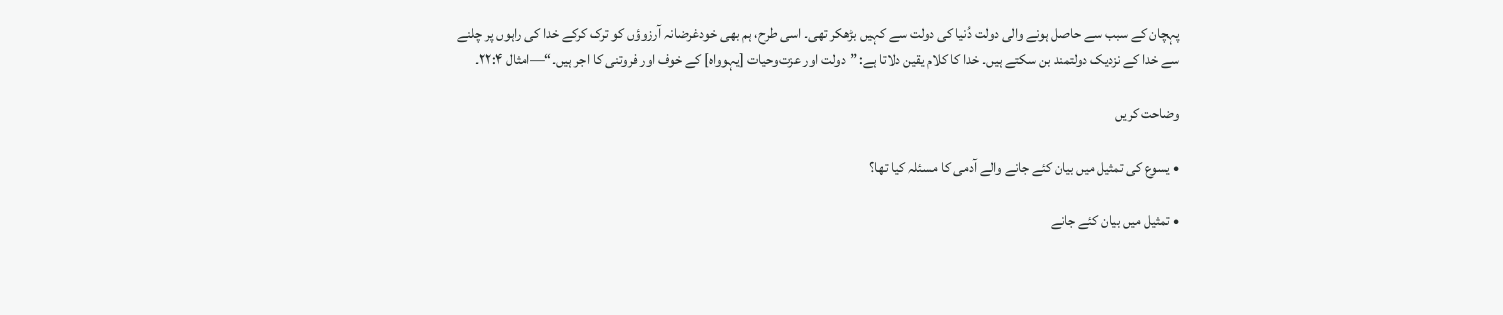پہچان کے سبب سے حاصل ہونے والی دولت دُنیا کی دولت سے کہیں بڑھکر تھی۔ اسی طرح، ہم بھی خودغرضانہ آرزوؤں کو ترک کرکے خدا کی راہوں پر چلنے سے خدا کے نزدیک دولتمند بن سکتے ہیں۔ خدا کا کلام یقین دلاتا ہے: ”دولت اور عزت‌وحیات [یہوواہ] کے خوف اور فروتنی کا اجر ہیں۔“—امثال ۲۲:۴۔

وضاحت کریں

• یسوع کی تمثیل میں بیان کئے جانے والے آدمی کا مسئلہ کیا تھا؟

• تمثیل میں بیان کئے جانے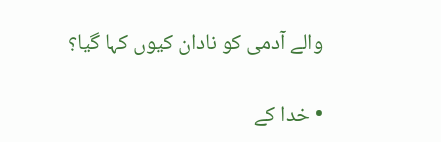والے آدمی کو نادان کیوں کہا گیا؟

• خدا کے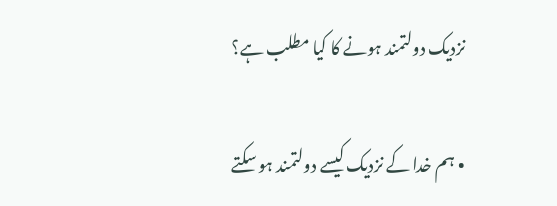نزدیک دولتمند ہونے کا کیا مطلب ہے؟

• ہم خدا کے نزدیک کیسے دولتمند ہو سکتے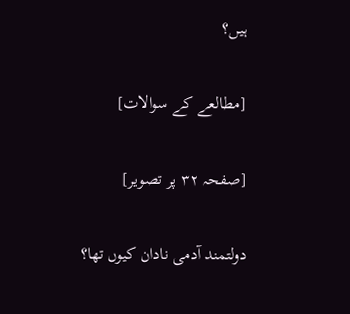ہیں؟

[مطالعے کے سوالات]

[صفحہ ۳۲ پر تصویر]

دولتمند آدمی نادان کیوں تھا؟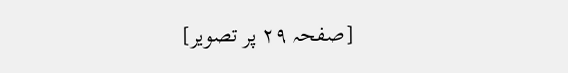[صفحہ ۲۹ پر تصویر]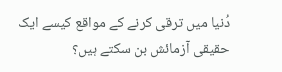دُنیا میں ترقی کرنے کے مواقع کیسے ایک حقیقی آزمائش بن سکتے ہیں؟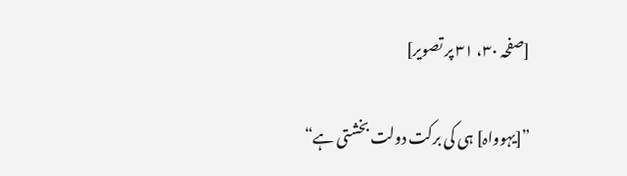[صفحہ ۳۰، ۳۱ پر تصویر]

”[یہوواہ] ہی کی برکت دولت بخشتی ہے“